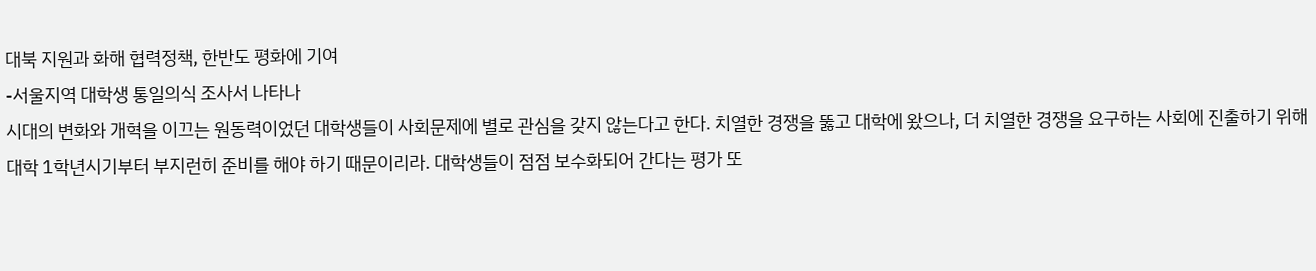대북 지원과 화해 협력정책, 한반도 평화에 기여
-서울지역 대학생 통일의식 조사서 나타나
시대의 변화와 개혁을 이끄는 원동력이었던 대학생들이 사회문제에 별로 관심을 갖지 않는다고 한다. 치열한 경쟁을 뚫고 대학에 왔으나, 더 치열한 경쟁을 요구하는 사회에 진출하기 위해 대학 1학년시기부터 부지런히 준비를 해야 하기 때문이리라. 대학생들이 점점 보수화되어 간다는 평가 또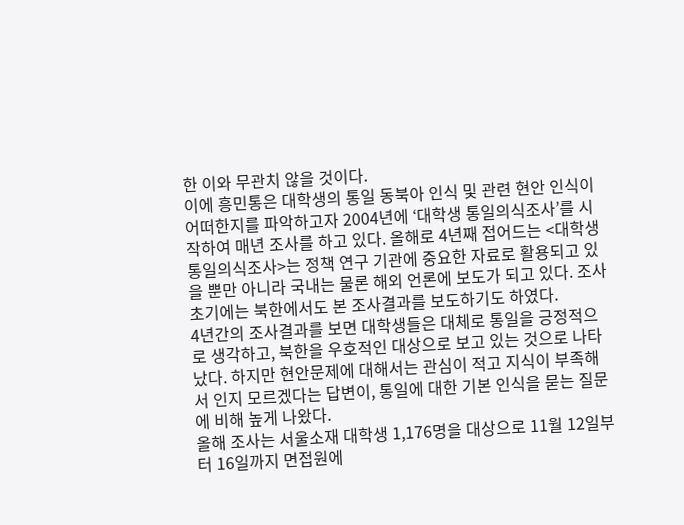한 이와 무관치 않을 것이다.
이에 흥민통은 대학생의 통일 동북아 인식 및 관련 현안 인식이 어떠한지를 파악하고자 2004년에 ‘대학생 통일의식조사’를 시작하여 매년 조사를 하고 있다. 올해로 4년째 접어드는 <대학생 통일의식조사>는 정책 연구 기관에 중요한 자료로 활용되고 있을 뿐만 아니라 국내는 물론 해외 언론에 보도가 되고 있다. 조사 초기에는 북한에서도 본 조사결과를 보도하기도 하였다.
4년간의 조사결과를 보면 대학생들은 대체로 통일을 긍정적으로 생각하고, 북한을 우호적인 대상으로 보고 있는 것으로 나타났다. 하지만 현안문제에 대해서는 관심이 적고 지식이 부족해서 인지 모르겠다는 답변이, 통일에 대한 기본 인식을 묻는 질문에 비해 높게 나왔다.
올해 조사는 서울소재 대학생 1,176명을 대상으로 11월 12일부터 16일까지 면접원에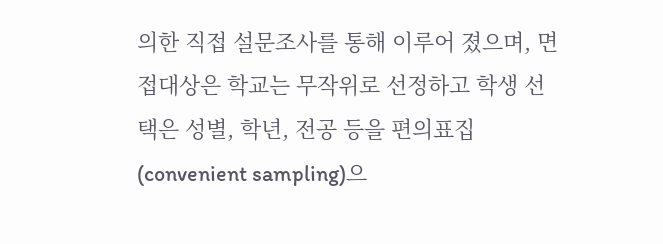의한 직접 설문조사를 통해 이루어 졌으며, 면접대상은 학교는 무작위로 선정하고 학생 선택은 성별, 학년, 전공 등을 편의표집(convenient sampling)으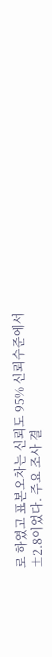로 하였고 표본오차는 신뢰도 95% 신뢰수준에서 ±2.8이었다. 주요 조사 결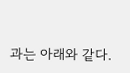과는 아래와 같다.